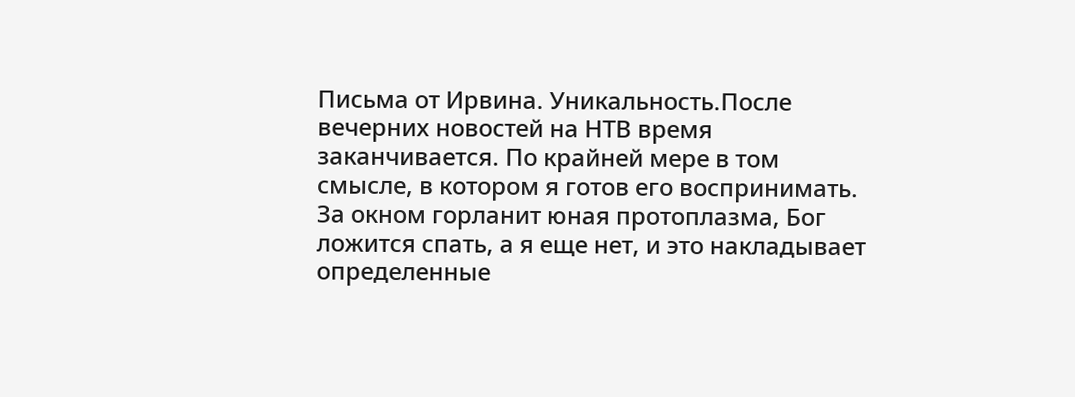Письма от Ирвина. Уникальность.После вечерних новостей на НТВ время заканчивается. По крайней мере в том смысле, в котором я готов его воспринимать. За окном горланит юная протоплазма, Бог ложится спать, а я еще нет, и это накладывает определенные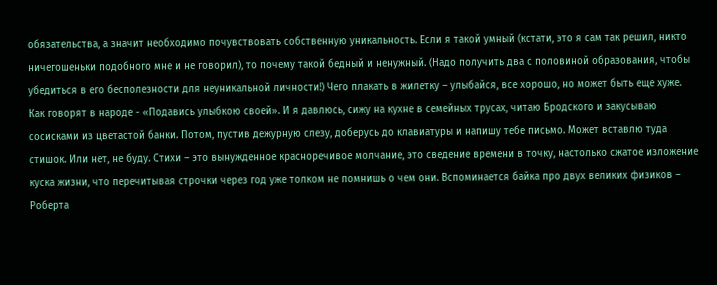обязательства, а значит необходимо почувствовать собственную уникальность. Если я такой умный (кстати, это я сам так решил, никто ничегошеньки подобного мне и не говорил), то почему такой бедный и ненужный. (Надо получить два с половиной образования, чтобы убедиться в его бесполезности для неуникальной личности!) Чего плакать в жилетку – улыбайся, все хорошо, но может быть еще хуже. Как говорят в народе - «Подавись улыбкою своей». И я давлюсь, сижу на кухне в семейных трусах, читаю Бродского и закусываю сосисками из цветастой банки. Потом, пустив дежурную слезу, доберусь до клавиатуры и напишу тебе письмо. Может вставлю туда стишок. Или нет, не буду. Стихи – это вынужденное красноречивое молчание, это сведение времени в точку, настолько сжатое изложение куска жизни, что перечитывая строчки через год уже толком не помнишь о чем они. Вспоминается байка про двух великих физиков – Роберта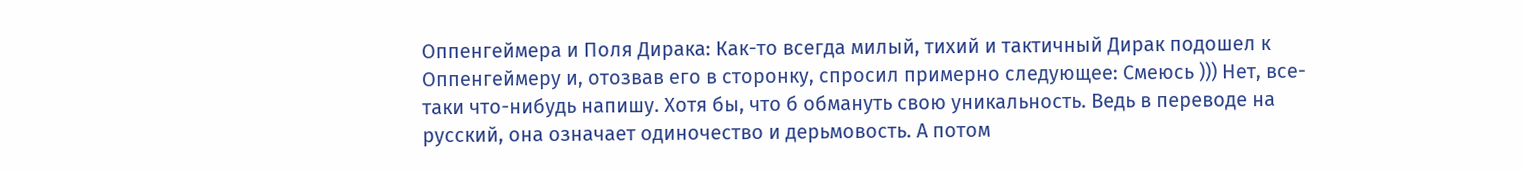Оппенгеймера и Поля Дирака: Как-то всегда милый, тихий и тактичный Дирак подошел к Оппенгеймеру и, отозвав его в сторонку, спросил примерно следующее: Смеюсь ))) Нет, все-таки что-нибудь напишу. Хотя бы, что б обмануть свою уникальность. Ведь в переводе на русский, она означает одиночество и дерьмовость. А потом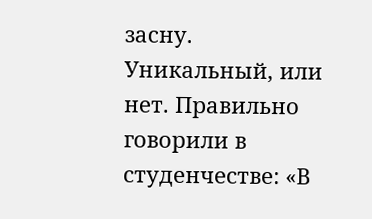засну. Уникальный, или нет. Правильно говорили в студенчестве: «В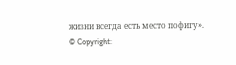жизни всегда есть место пофигу».
© Copyright: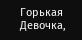Горькая Девочка,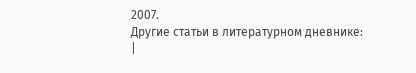2007.
Другие статьи в литературном дневнике:
|